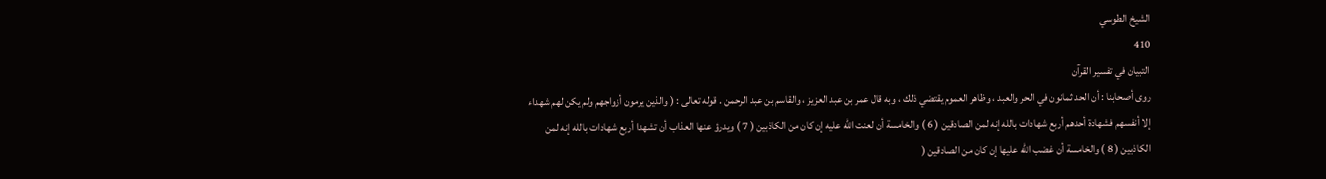الشيخ الطوسي
410
التبيان في تفسير القرآن
روى أصحابنا : أن الحد ثمانون في الحر والعبد ، وظاهر العموم يقتضي ذلك ، وبه قال عمر بن عبد العزيز ، والقاسم بن عبد الرحمن . قوله تعالى : ( والذين يرمون أزواجهم ولم يكن لهم شهداء إلا أنفسهم فشهادة أحدهم أربع شهادات بالله إنه لمن الصادقين ( 6 ) والخامسة أن لعنت الله عليه إن كان من الكاذبين ( 7 ) ويدرؤ عنها العذاب أن تشهدا أربع شهادات بالله إنه لمن الكاذبين ( 8 ) والخامسة أن غضب الله عليها إن كان من الصادقين (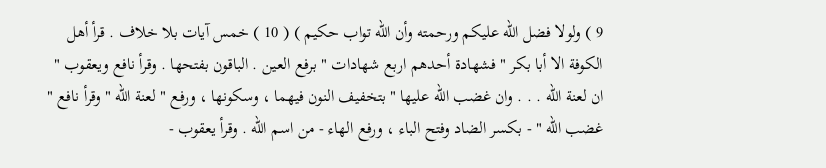9 ) ولولا فضل الله عليكم ورحمته وأن الله تواب حكيم ) ( 10 ) خمس آيات بلا خلاف . قرأ أهل الكوفة الا أبا بكر " فشهادة أحدهم اربع شهادات " برفع العين . الباقون بفتحها . وقرأ نافع ويعقوب " ان لعنة الله . . . وان غضب الله عليها " بتخفيف النون فيهما ، وسكونها ، ورفع " لعنة الله " وقرأ نافع " غضب الله " - بكسر الضاد وفتح الباء ، ورفع الهاء - من اسم الله . وقرأ يعقوب -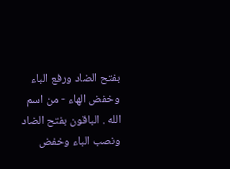بفتح الضاد ورفع الباء وخفض الهاء - من اسم الله . الباقون بفتح الضاد ونصب الباء وخفض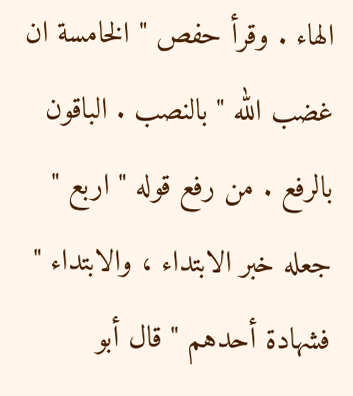الهاء . وقرأ حفص " الخامسة ان غضب الله " بالنصب . الباقون بالرفع . من رفع قوله " اربع " جعله خبر الابتداء ، والابتداء " فشهادة أحدهم " قال أبو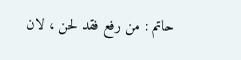حاتم : من رفع فقد لحن ، لان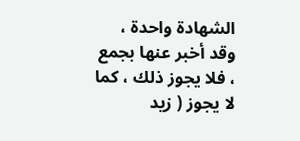الشهادة واحدة ، وقد أخبر عنها بجمع ، فلا يجوز ذلك ، كما لا يجوز ( زيد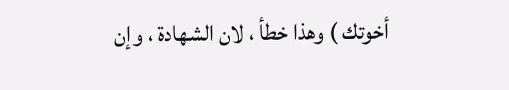أخوتك ) وهذا خطأ ، لان الشهادة ، وإن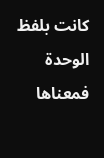كانت بلفظ الوحدة فمعناها